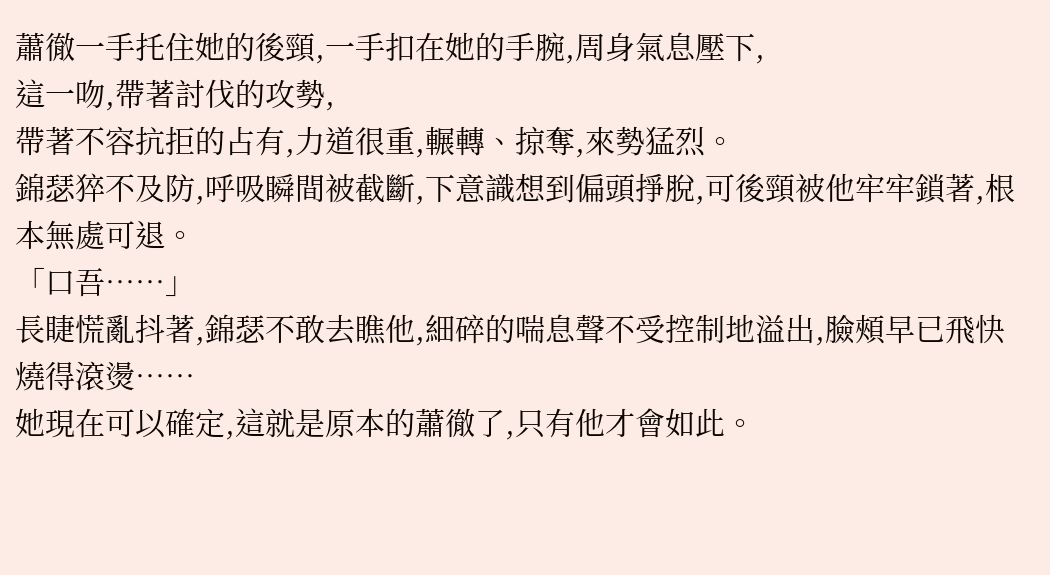蕭徹一手托住她的後頸,一手扣在她的手腕,周身氣息壓下,
這一吻,帶著討伐的攻勢,
帶著不容抗拒的占有,力道很重,輾轉、掠奪,來勢猛烈。
錦瑟猝不及防,呼吸瞬間被截斷,下意識想到偏頭掙脫,可後頸被他牢牢鎖著,根本無處可退。
「口吾……」
長睫慌亂抖著,錦瑟不敢去瞧他,細碎的喘息聲不受控制地溢出,臉頰早已飛快燒得滾燙……
她現在可以確定,這就是原本的蕭徹了,只有他才會如此。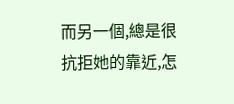而另一個,總是很抗拒她的靠近,怎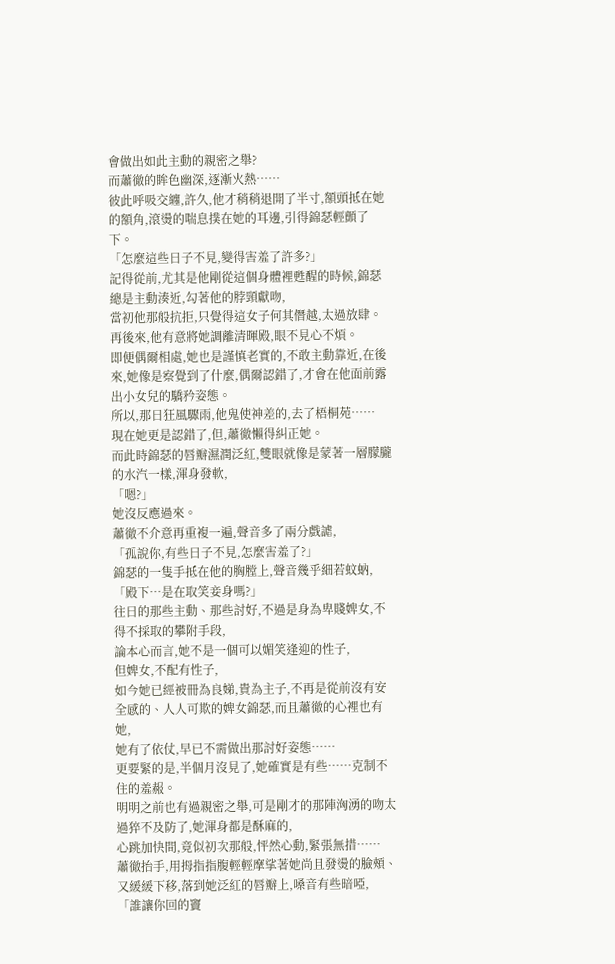會做出如此主動的親密之舉?
而蕭徹的眸色幽深,逐漸火熱……
彼此呼吸交纏,許久,他才稍稍退開了半寸,額頭抵在她的額角,滾燙的喘息撲在她的耳邊,引得錦瑟輕顫了下。
「怎麼這些日子不見,變得害羞了許多?」
記得從前,尤其是他剛從這個身體裡甦醒的時候,錦瑟總是主動湊近,勾著他的脖頸獻吻,
當初他那般抗拒,只覺得這女子何其僭越,太過放肆。
再後來,他有意將她調離清暉殿,眼不見心不煩。
即便偶爾相處,她也是謹慎老實的,不敢主動靠近,在後來,她像是察覺到了什麼,偶爾認錯了,才會在他面前露出小女兒的驕矜姿態。
所以,那日狂風驟雨,他鬼使神差的,去了梧桐苑……
現在她更是認錯了,但,蕭徹懶得糾正她。
而此時錦瑟的唇瓣濕潤泛紅,雙眼就像是蒙著一層朦朧的水汽一樣,渾身發軟,
「嗯?」
她沒反應過來。
蕭徹不介意再重複一遍,聲音多了兩分戲謔,
「孤說你,有些日子不見,怎麼害羞了?」
錦瑟的一隻手抵在他的胸膛上,聲音幾乎細若蚊蚋,
「殿下…是在取笑妾身嗎?」
往日的那些主動、那些討好,不過是身為卑賤婢女,不得不採取的攀附手段,
論本心而言,她不是一個可以媚笑逢迎的性子,
但婢女,不配有性子,
如今她已經被冊為良娣,貴為主子,不再是從前沒有安全感的、人人可欺的婢女錦瑟,而且蕭徹的心裡也有她,
她有了依仗,早已不需做出那討好姿態……
更要緊的是,半個月沒見了,她確實是有些……克制不住的羞赧。
明明之前也有過親密之舉,可是剛才的那陣洶湧的吻太過猝不及防了,她渾身都是酥麻的,
心跳加快間,竟似初次那般,怦然心動,緊張無措……
蕭徹抬手,用拇指指腹輕輕摩挲著她尚且發燙的臉頰、又緩緩下移,落到她泛紅的唇瓣上,嗓音有些暗啞,
「誰讓你回的竇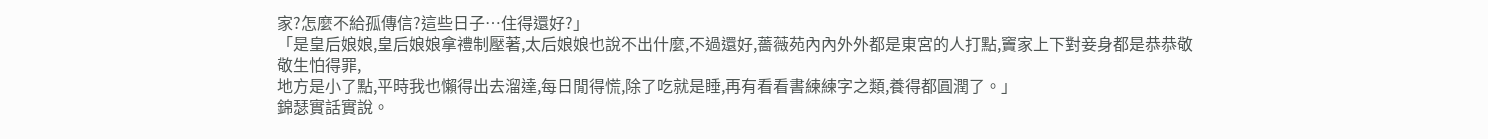家?怎麼不給孤傳信?這些日子…住得還好?」
「是皇后娘娘,皇后娘娘拿禮制壓著,太后娘娘也說不出什麼,不過還好,薔薇苑內內外外都是東宮的人打點,竇家上下對妾身都是恭恭敬敬生怕得罪,
地方是小了點,平時我也懶得出去溜達,每日閒得慌,除了吃就是睡,再有看看書練練字之類,養得都圓潤了。」
錦瑟實話實說。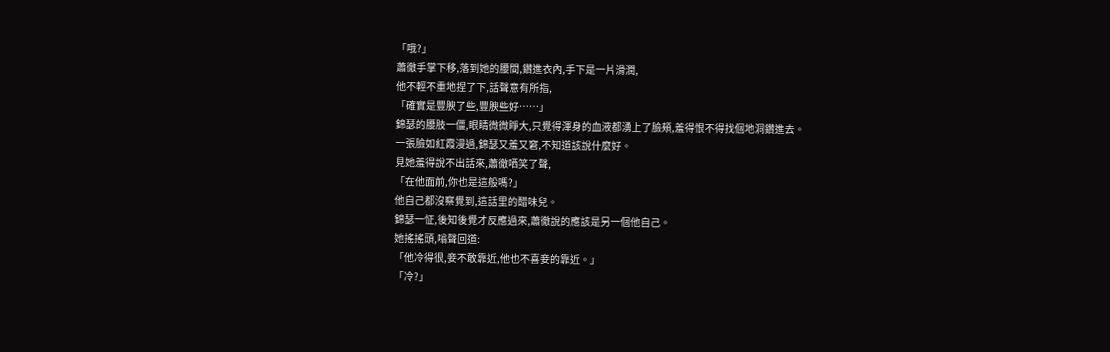「哦?」
蕭徹手掌下移,落到她的腰間,鑽進衣內,手下是一片滑潤,
他不輕不重地捏了下,話聲意有所指,
「確實是豐腴了些,豐腴些好……」
錦瑟的腰肢一僵,眼睛微微睜大,只覺得渾身的血液都湧上了臉頰,羞得恨不得找個地洞鑽進去。
一張臉如紅霞漫過,錦瑟又羞又窘,不知道該說什麼好。
見她羞得說不出話來,蕭徹哂笑了聲,
「在他面前,你也是這般嗎?」
他自己都沒察覺到,這話里的醋味兒。
錦瑟一怔,後知後覺才反應過來,蕭徹說的應該是另一個他自己。
她搖搖頭,嗡聲回道:
「他冷得很,妾不敢靠近,他也不喜妾的靠近。」
「冷?」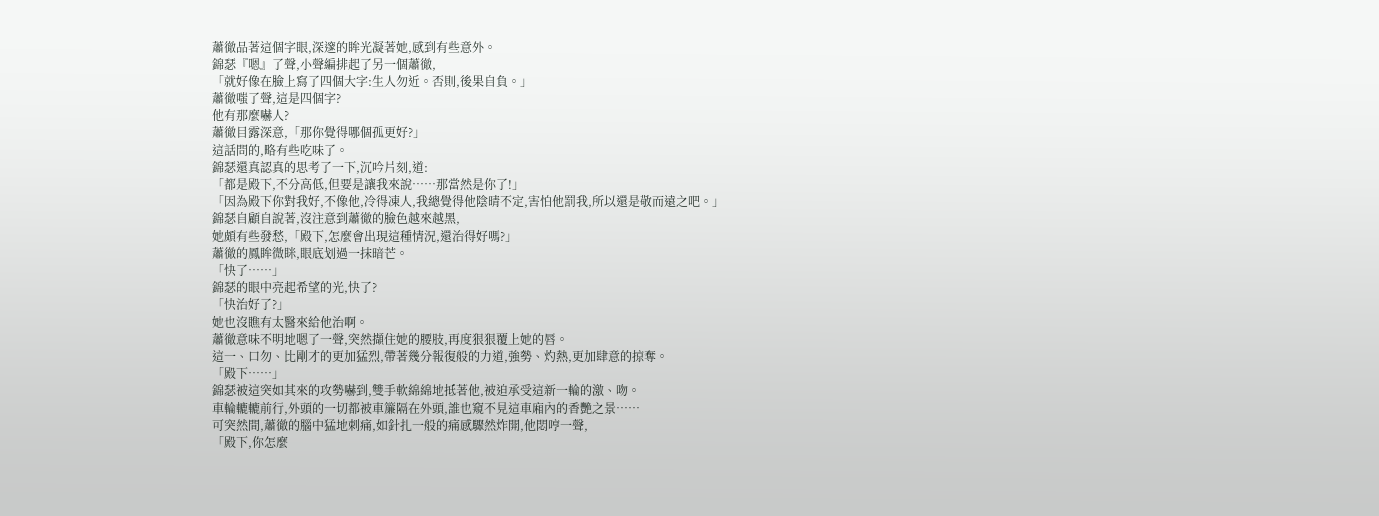蕭徹品著這個字眼,深邃的眸光凝著她,感到有些意外。
錦瑟『嗯』了聲,小聲編排起了另一個蕭徹,
「就好像在臉上寫了四個大字:生人勿近。否則,後果自負。」
蕭徹嗤了聲,這是四個字?
他有那麼嚇人?
蕭徹目露深意,「那你覺得哪個孤更好?」
這話問的,略有些吃味了。
錦瑟還真認真的思考了一下,沉吟片刻,道:
「都是殿下,不分高低,但要是讓我來說……那當然是你了!」
「因為殿下你對我好,不像他,冷得凍人,我總覺得他陰晴不定,害怕他罰我,所以還是敬而遠之吧。」
錦瑟自顧自說著,沒注意到蕭徹的臉色越來越黑,
她頗有些發愁,「殿下,怎麼會出現這種情況,還治得好嗎?」
蕭徹的鳳眸微眯,眼底划過一抹暗芒。
「快了……」
錦瑟的眼中亮起希望的光,快了?
「快治好了?」
她也沒瞧有太醫來給他治啊。
蕭徹意味不明地嗯了一聲,突然擷住她的腰肢,再度狠狠覆上她的唇。
這一、口勿、比剛才的更加猛烈,帶著幾分報復般的力道,強勢、灼熱,更加肆意的掠奪。
「殿下……」
錦瑟被這突如其來的攻勢嚇到,雙手軟綿綿地抵著他,被迫承受這新一輪的激、吻。
車輪轆轆前行,外頭的一切都被車簾隔在外頭,誰也窺不見這車廂內的香艷之景……
可突然間,蕭徹的腦中猛地刺痛,如針扎一般的痛感驟然炸開,他悶哼一聲,
「殿下,你怎麼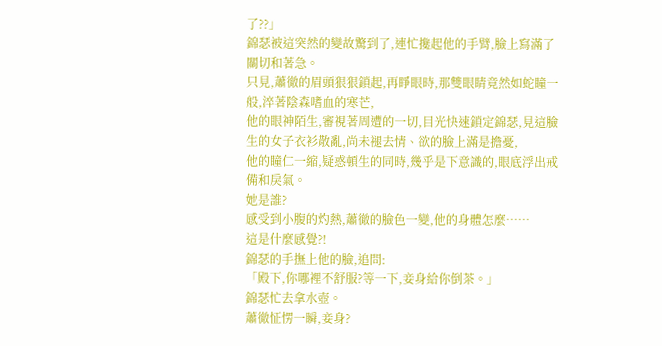了??」
錦瑟被這突然的變故驚到了,連忙攙起他的手臂,臉上寫滿了關切和著急。
只見,蕭徹的眉頭狠狠鎖起,再睜眼時,那雙眼睛竟然如蛇瞳一般,淬著陰森嗜血的寒芒,
他的眼神陌生,審視著周遭的一切,目光快速鎖定錦瑟,見這臉生的女子衣衫散亂,尚未褪去情、欲的臉上滿是擔憂,
他的瞳仁一縮,疑惑頓生的同時,幾乎是下意識的,眼底浮出戒備和戾氣。
她是誰?
感受到小腹的灼熱,蕭徹的臉色一變,他的身體怎麼……
這是什麼感覺?!
錦瑟的手撫上他的臉,追問:
「殿下,你哪裡不舒服?等一下,妾身給你倒茶。」
錦瑟忙去拿水壺。
蕭徹怔愣一瞬,妾身?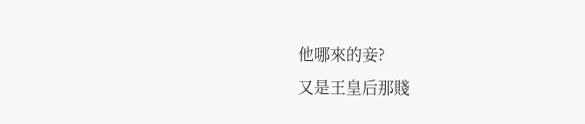他哪來的妾?
又是王皇后那賤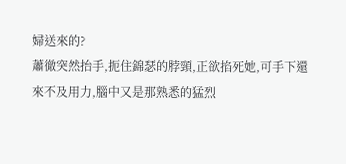婦送來的?
蕭徹突然抬手,扼住錦瑟的脖頸,正欲掐死她,可手下還來不及用力,腦中又是那熟悉的猛烈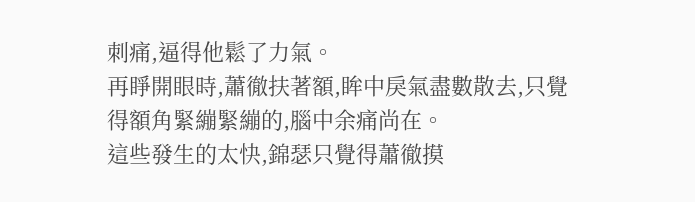刺痛,逼得他鬆了力氣。
再睜開眼時,蕭徹扶著額,眸中戾氣盡數散去,只覺得額角緊繃緊繃的,腦中余痛尚在。
這些發生的太快,錦瑟只覺得蕭徹摸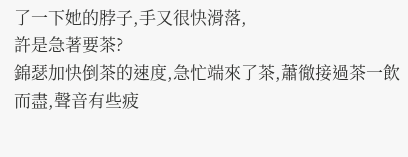了一下她的脖子,手又很快滑落,
許是急著要茶?
錦瑟加快倒茶的速度,急忙端來了茶,蕭徹接過茶一飲而盡,聲音有些疲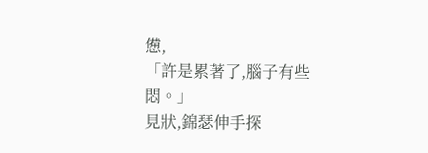憊,
「許是累著了,腦子有些悶。」
見狀,錦瑟伸手探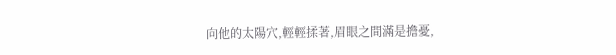向他的太陽穴,輕輕揉著,眉眼之間滿是擔憂,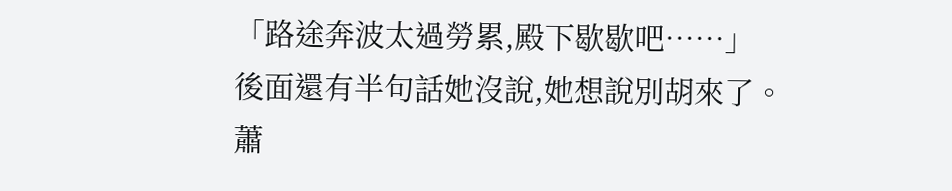「路途奔波太過勞累,殿下歇歇吧……」
後面還有半句話她沒說,她想說別胡來了。
蕭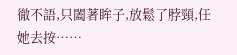徹不語,只闔著眸子,放鬆了脖頸,任她去按……